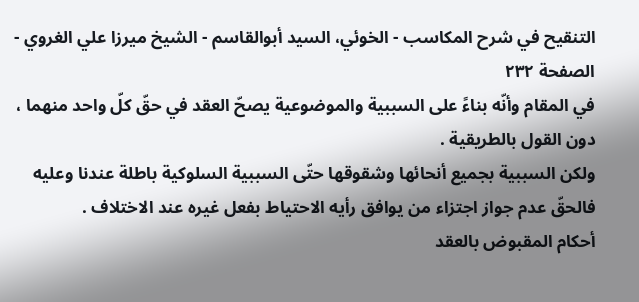التنقيح في شرح المكاسب - الخوئي، السيد أبوالقاسم - الشيخ ميرزا علي الغروي - الصفحة ٢٣٢
في المقام وأنّه بناءً على السببية والموضوعية يصحّ العقد في حقّ كلّ واحد منهما ، دون القول بالطريقية .
ولكن السببية بجميع أنحائها وشقوقها حتّى السببية السلوكية باطلة عندنا وعليه فالحقّ عدم جواز اجتزاء من يوافق رأيه الاحتياط بفعل غيره عند الاختلاف .
أحكام المقبوض بالعقد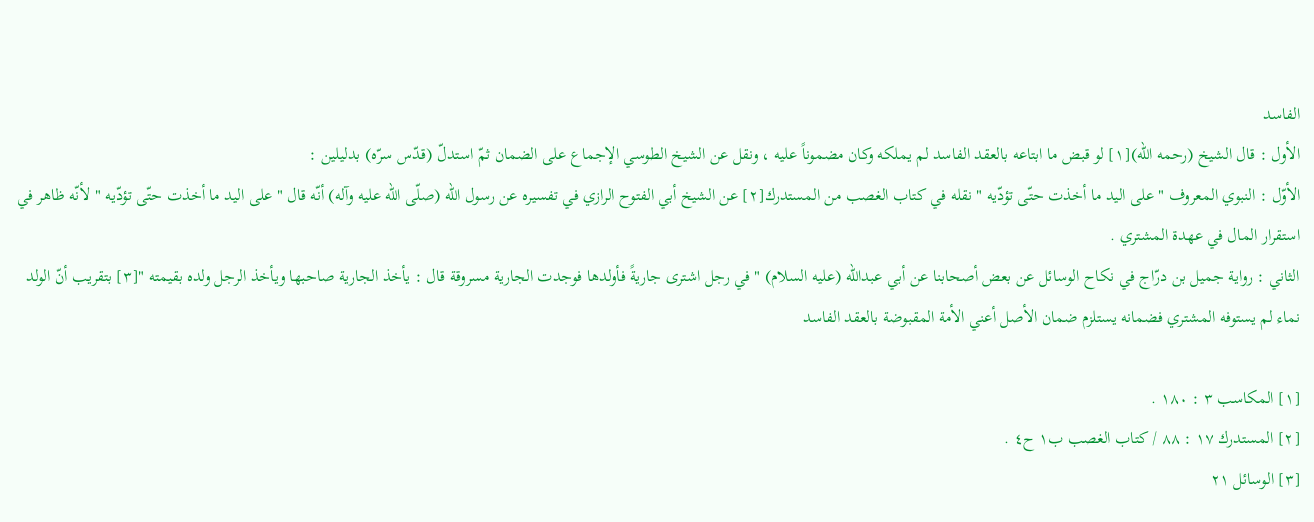الفاسد
الأول : قال الشيخ (رحمه الله)[١] لو قبض ما ابتاعه بالعقد الفاسد لم يملكه وكان مضموناً عليه ، ونقل عن الشيخ الطوسي الإجماع على الضمان ثمّ استدلّ (قدّس سرّه) بدليلين :
الأوّل : النبوي المعروف " على اليد ما أخذت حتّى تؤدّيه " نقله في كتاب الغصب من المستدرك[٢] عن الشيخ أبي الفتوح الرازي في تفسيره عن رسول الله (صلّى الله عليه وآله) أنّه قال " على اليد ما أخذت حتّى تؤدّيه " لأنّه ظاهر في استقرار المال في عهدة المشتري .
الثاني : رواية جميل بن درّاج في نكاح الوسائل عن بعض أصحابنا عن أبي عبدالله (عليه السلام) " في رجل اشترى جاريةً فأولدها فوجدت الجارية مسروقة قال : يأخذ الجارية صاحبها ويأخذ الرجل ولده بقيمته "[٣] بتقريب أنّ الولد نماء لم يستوفه المشتري فضمانه يستلزم ضمان الأصل أعني الأمة المقبوضة بالعقد الفاسد

[١] المكاسب ٣ : ١٨٠ .
[٢] المستدرك ١٧ : ٨٨ / كتاب الغصب ب١ ح٤ .
[٣] الوسائل ٢١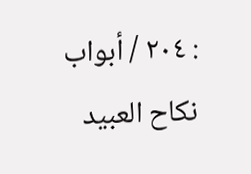: ٢٠٤ / أبواب نكاح العبيد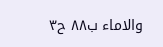والاماء ب٨٨ ح٣